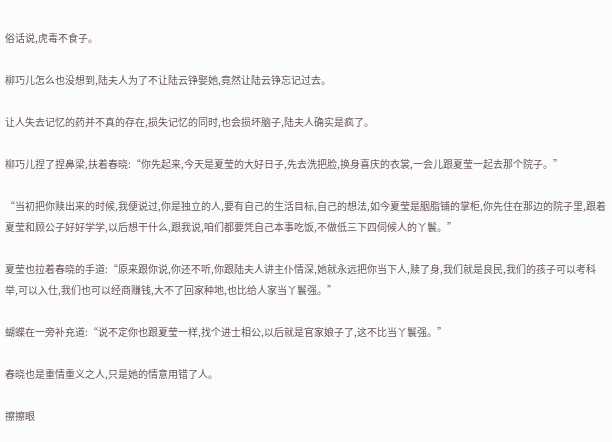俗话说,虎毒不食子。

柳巧儿怎么也没想到,陆夫人为了不让陆云铮娶她,竟然让陆云铮忘记过去。

让人失去记忆的药并不真的存在,损失记忆的同时,也会损坏脑子,陆夫人确实是疯了。

柳巧儿捏了捏鼻梁,扶着春晓:“你先起来,今天是夏莹的大好日子,先去洗把脸,换身喜庆的衣裳,一会儿跟夏莹一起去那个院子。”

“当初把你赎出来的时候,我便说过,你是独立的人,要有自己的生活目标,自己的想法,如今夏莹是胭脂铺的掌柜,你先住在那边的院子里,跟着夏莹和顾公子好好学学,以后想干什么,跟我说,咱们都要凭自己本事吃饭,不做低三下四伺候人的丫鬟。”

夏莹也拉着春晓的手道:“原来跟你说,你还不听,你跟陆夫人讲主仆情深,她就永远把你当下人,赎了身,我们就是良民,我们的孩子可以考科举,可以入仕,我们也可以经商赚钱,大不了回家种地,也比给人家当丫鬟强。”

蝴蝶在一旁补充道:“说不定你也跟夏莹一样,找个进士相公,以后就是官家娘子了,这不比当丫鬟强。”

春晓也是重情重义之人,只是她的情意用错了人。

擦擦眼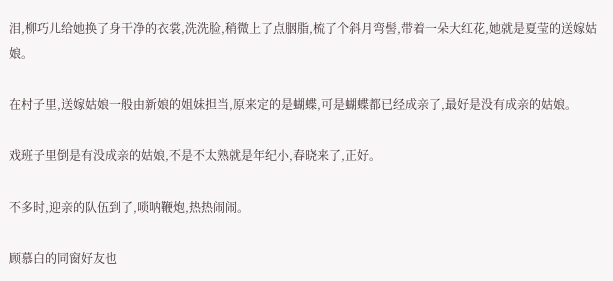泪,柳巧儿给她换了身干净的衣裳,洗洗脸,稍微上了点胭脂,梳了个斜月弯髻,带着一朵大红花,她就是夏莹的送嫁姑娘。

在村子里,送嫁姑娘一般由新娘的姐妹担当,原来定的是蝴蝶,可是蝴蝶都已经成亲了,最好是没有成亲的姑娘。

戏班子里倒是有没成亲的姑娘,不是不太熟就是年纪小,春晓来了,正好。

不多时,迎亲的队伍到了,唢呐鞭炮,热热闹闹。

顾慕白的同窗好友也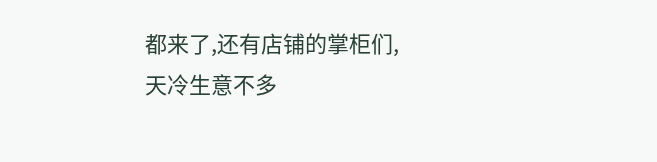都来了,还有店铺的掌柜们,天冷生意不多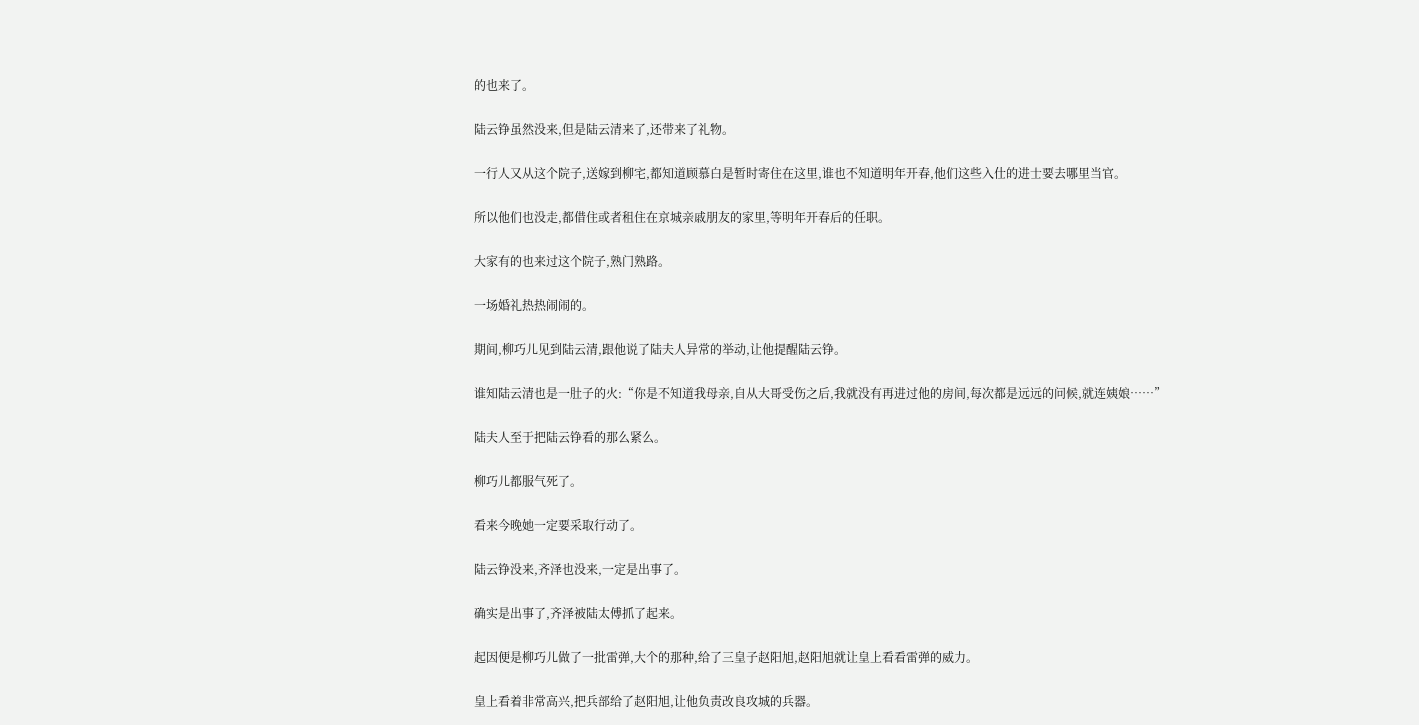的也来了。

陆云铮虽然没来,但是陆云清来了,还带来了礼物。

一行人又从这个院子,送嫁到柳宅,都知道顾慕白是暂时寄住在这里,谁也不知道明年开春,他们这些入仕的进士要去哪里当官。

所以他们也没走,都借住或者租住在京城亲戚朋友的家里,等明年开春后的任职。

大家有的也来过这个院子,熟门熟路。

一场婚礼热热闹闹的。

期间,柳巧儿见到陆云清,跟他说了陆夫人异常的举动,让他提醒陆云铮。

谁知陆云清也是一肚子的火:“你是不知道我母亲,自从大哥受伤之后,我就没有再进过他的房间,每次都是远远的问候,就连姨娘……”

陆夫人至于把陆云铮看的那么紧么。

柳巧儿都服气死了。

看来今晚她一定要采取行动了。

陆云铮没来,齐泽也没来,一定是出事了。

确实是出事了,齐泽被陆太傅抓了起来。

起因便是柳巧儿做了一批雷弹,大个的那种,给了三皇子赵阳旭,赵阳旭就让皇上看看雷弹的威力。

皇上看着非常高兴,把兵部给了赵阳旭,让他负责改良攻城的兵器。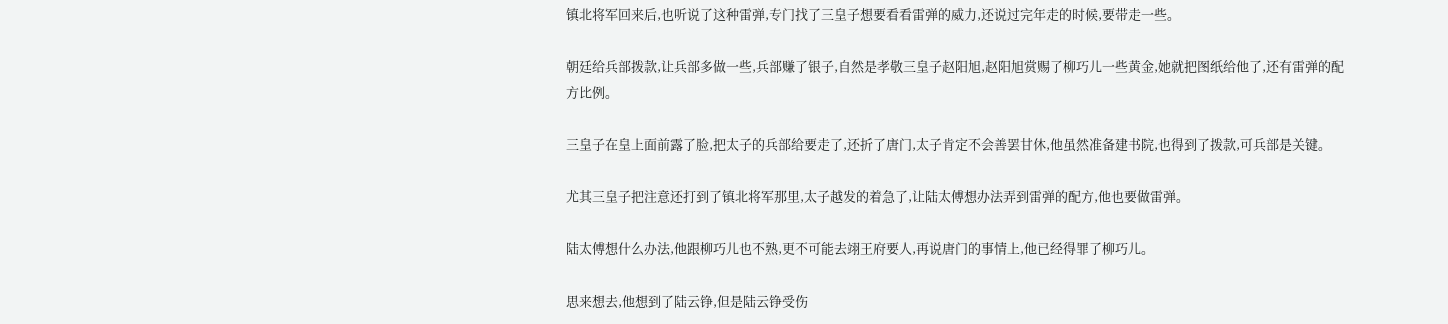镇北将军回来后,也听说了这种雷弹,专门找了三皇子想要看看雷弹的威力,还说过完年走的时候,要带走一些。

朝廷给兵部拨款,让兵部多做一些,兵部赚了银子,自然是孝敬三皇子赵阳旭,赵阳旭赏赐了柳巧儿一些黄金,她就把图纸给他了,还有雷弹的配方比例。

三皇子在皇上面前露了脸,把太子的兵部给要走了,还折了唐门,太子肯定不会善罢甘休,他虽然准备建书院,也得到了拨款,可兵部是关键。

尤其三皇子把注意还打到了镇北将军那里,太子越发的着急了,让陆太傅想办法弄到雷弹的配方,他也要做雷弹。

陆太傅想什么办法,他跟柳巧儿也不熟,更不可能去翊王府要人,再说唐门的事情上,他已经得罪了柳巧儿。

思来想去,他想到了陆云铮,但是陆云铮受伤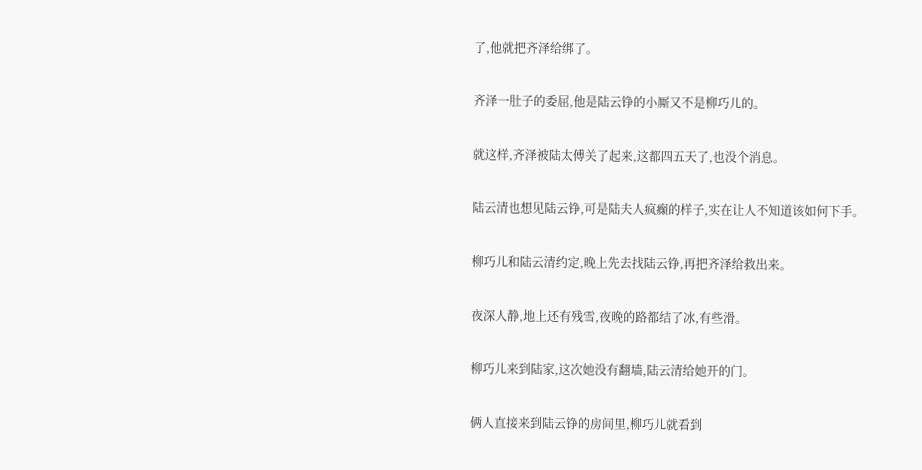了,他就把齐泽给绑了。

齐泽一肚子的委屈,他是陆云铮的小厮又不是柳巧儿的。

就这样,齐泽被陆太傅关了起来,这都四五天了,也没个消息。

陆云清也想见陆云铮,可是陆夫人疯癫的样子,实在让人不知道该如何下手。

柳巧儿和陆云清约定,晚上先去找陆云铮,再把齐泽给救出来。

夜深人静,地上还有残雪,夜晚的路都结了冰,有些滑。

柳巧儿来到陆家,这次她没有翻墙,陆云清给她开的门。

俩人直接来到陆云铮的房间里,柳巧儿就看到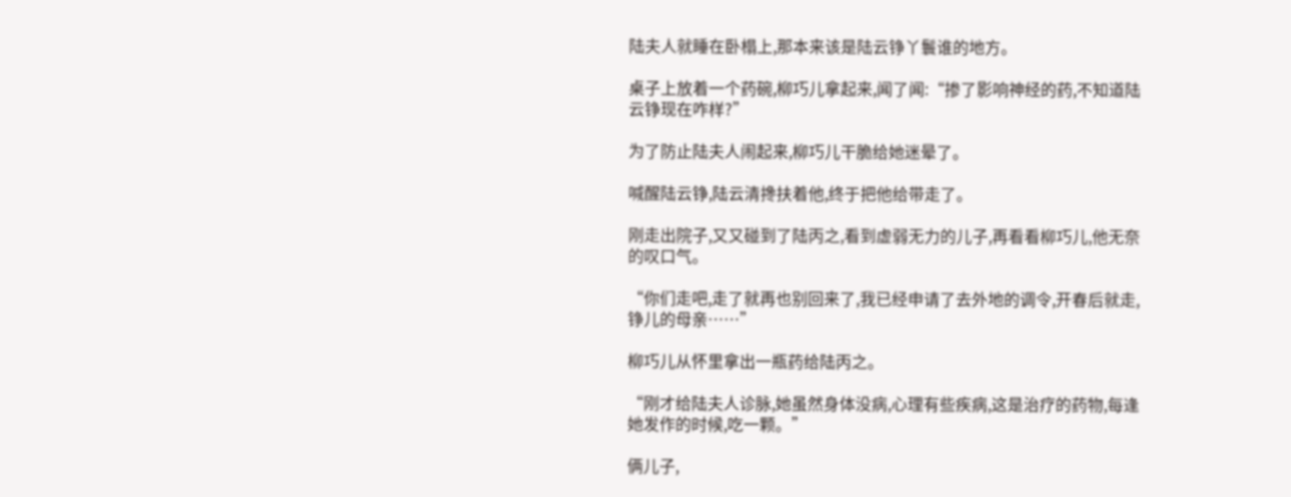陆夫人就睡在卧榻上,那本来该是陆云铮丫鬟谁的地方。

桌子上放着一个药碗,柳巧儿拿起来,闻了闻:“掺了影响神经的药,不知道陆云铮现在咋样?”

为了防止陆夫人闹起来,柳巧儿干脆给她迷晕了。

喊醒陆云铮,陆云清搀扶着他,终于把他给带走了。

刚走出院子,又又碰到了陆丙之,看到虚弱无力的儿子,再看看柳巧儿,他无奈的叹口气。

“你们走吧,走了就再也别回来了,我已经申请了去外地的调令,开春后就走,铮儿的母亲……”

柳巧儿从怀里拿出一瓶药给陆丙之。

“刚才给陆夫人诊脉,她虽然身体没病,心理有些疾病,这是治疗的药物,每逢她发作的时候,吃一颗。”

俩儿子,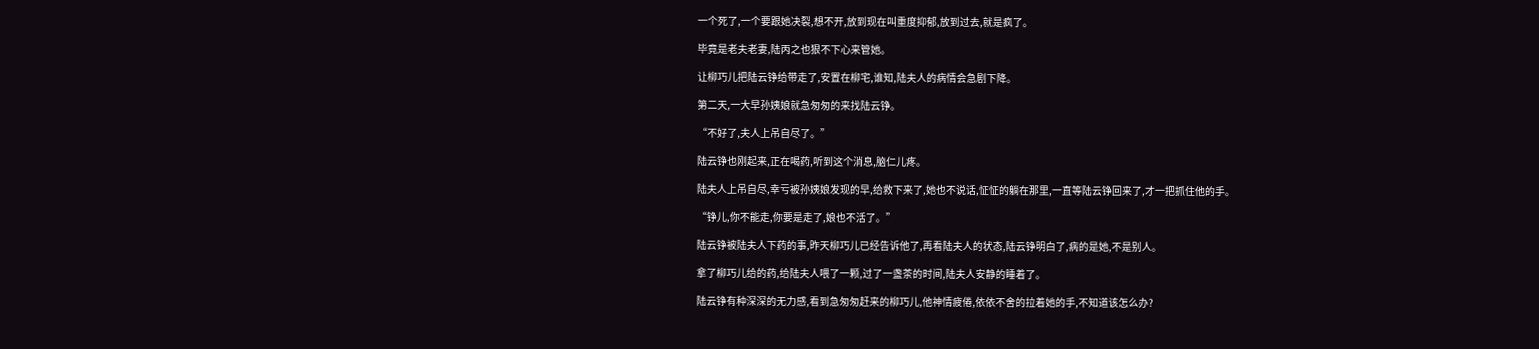一个死了,一个要跟她决裂,想不开,放到现在叫重度抑郁,放到过去,就是疯了。

毕竟是老夫老妻,陆丙之也狠不下心来管她。

让柳巧儿把陆云铮给带走了,安置在柳宅,谁知,陆夫人的病情会急剧下降。

第二天,一大早孙姨娘就急匆匆的来找陆云铮。

“不好了,夫人上吊自尽了。”

陆云铮也刚起来,正在喝药,听到这个消息,脑仁儿疼。

陆夫人上吊自尽,幸亏被孙姨娘发现的早,给救下来了,她也不说话,怔怔的躺在那里,一直等陆云铮回来了,才一把抓住他的手。

“铮儿,你不能走,你要是走了,娘也不活了。”

陆云铮被陆夫人下药的事,昨天柳巧儿已经告诉他了,再看陆夫人的状态,陆云铮明白了,病的是她,不是别人。

拿了柳巧儿给的药,给陆夫人喂了一颗,过了一盏茶的时间,陆夫人安静的睡着了。

陆云铮有种深深的无力感,看到急匆匆赶来的柳巧儿,他神情疲倦,依依不舍的拉着她的手,不知道该怎么办?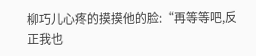柳巧儿心疼的摸摸他的脸:“再等等吧,反正我也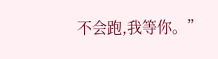不会跑,我等你。”